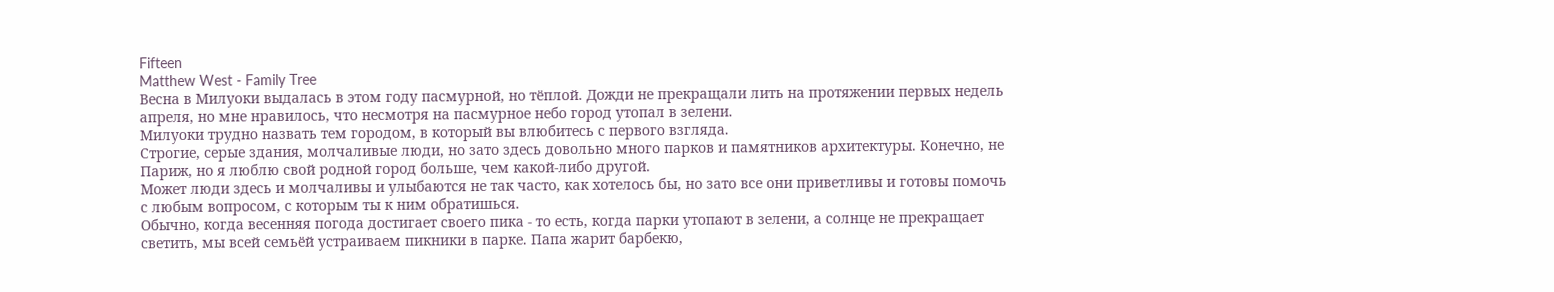Fifteen
Matthew West - Family Tree
Весна в Милуоки выдалась в этом году пасмурной, но тёплой. Дожди не прекращали лить на протяжении первых недель апреля, но мне нравилось, что несмотря на пасмурное небо город утопал в зелени.
Милуоки трудно назвать тем городом, в который вы влюбитесь с первого взгляда.
Строгие, серые здания, молчаливые люди, но зато здесь довольно много парков и памятников архитектуры. Конечно, не Париж, но я люблю свой родной город больше, чем какой-либо другой.
Может люди здесь и молчаливы и улыбаются не так часто, как хотелось бы, но зато все они приветливы и готовы помочь с любым вопросом, с которым ты к ним обратишься.
Обычно, когда весенняя погода достигает своего пика - то есть, когда парки утопают в зелени, а солнце не прекращает светить, мы всей семьёй устраиваем пикники в парке. Папа жарит барбекю,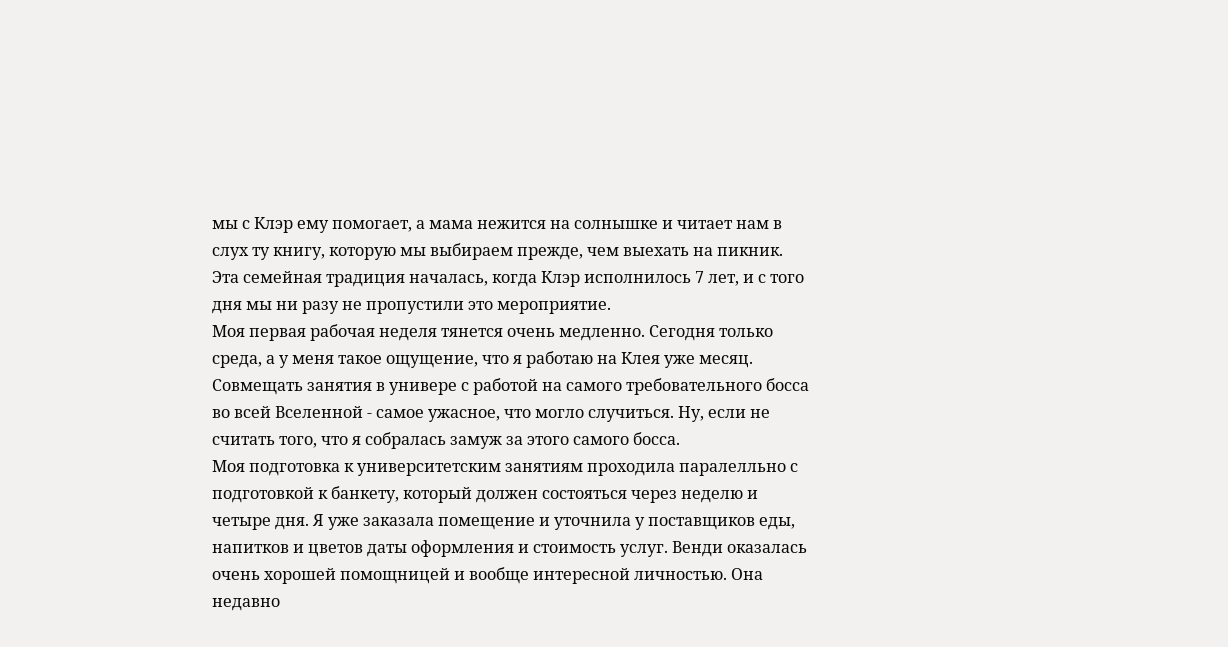мы с Клэр ему помогает, а мама нежится на солнышке и читает нам в слух ту книгу, которую мы выбираем прежде, чем выехать на пикник.
Эта семейная традиция началась, когда Клэр исполнилось 7 лет, и с того дня мы ни разу не пропустили это мероприятие.
Моя первая рабочая неделя тянется очень медленно. Сегодня только среда, а у меня такое ощущение, что я работаю на Клея уже месяц.
Совмещать занятия в универе с работой на самого требовательного босса во всей Вселенной - самое ужасное, что могло случиться. Ну, если не считать того, что я собралась замуж за этого самого босса.
Моя подготовка к университетским занятиям проходила паралелльно с подготовкой к банкету, который должен состояться через неделю и четыре дня. Я уже заказала помещение и уточнила у поставщиков еды, напитков и цветов даты оформления и стоимость услуг. Венди оказалась очень хорошей помощницей и вообще интересной личностью. Она недавно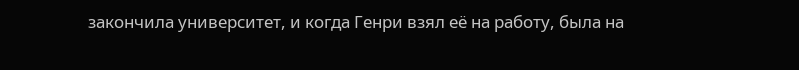закончила университет, и когда Генри взял её на работу, была на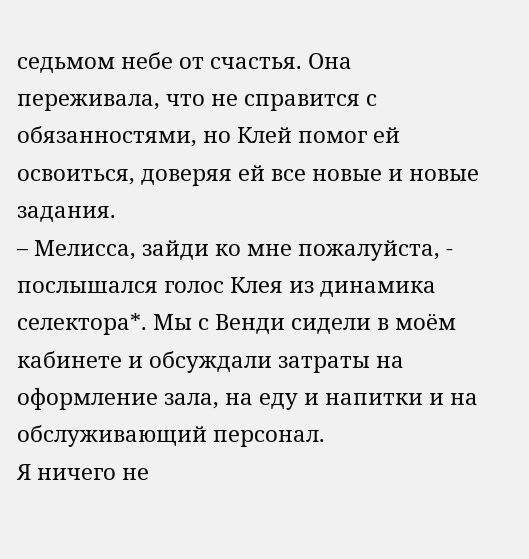седьмом небе от счастья. Она переживала, что не справится с обязанностями, но Клей помог ей освоиться, доверяя ей все новые и новые задания.
– Мелисса, зайди ко мне пожалуйста, - послышался голос Клея из динамика селектора*. Мы с Венди сидели в моём кабинете и обсуждали затраты на оформление зала, на еду и напитки и на обслуживающий персонал.
Я ничего не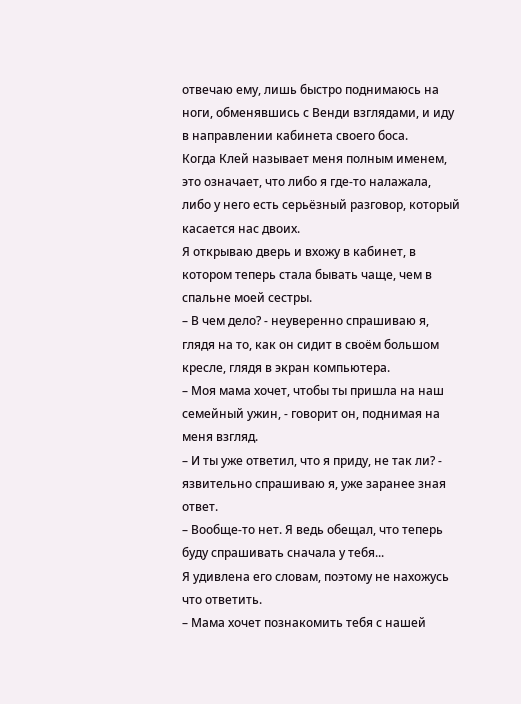отвечаю ему, лишь быстро поднимаюсь на ноги, обменявшись с Венди взглядами, и иду в направлении кабинета своего боса.
Когда Клей называет меня полным именем, это означает, что либо я где-то налажала, либо у него есть серьёзный разговор, который касается нас двоих.
Я открываю дверь и вхожу в кабинет, в котором теперь стала бывать чаще, чем в спальне моей сестры.
– В чем дело? - неуверенно спрашиваю я, глядя на то, как он сидит в своём большом кресле, глядя в экран компьютера.
– Моя мама хочет, чтобы ты пришла на наш семейный ужин, - говорит он, поднимая на меня взгляд.
– И ты уже ответил, что я приду, не так ли? - язвительно спрашиваю я, уже заранее зная ответ.
– Вообще-то нет. Я ведь обещал, что теперь буду спрашивать сначала у тебя...
Я удивлена его словам, поэтому не нахожусь что ответить.
– Мама хочет познакомить тебя с нашей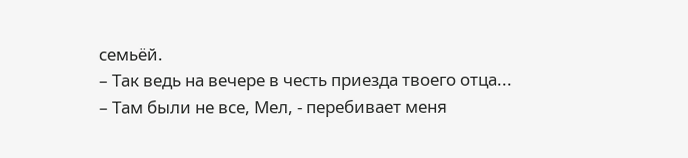семьёй.
– Так ведь на вечере в честь приезда твоего отца...
– Там были не все, Мел, - перебивает меня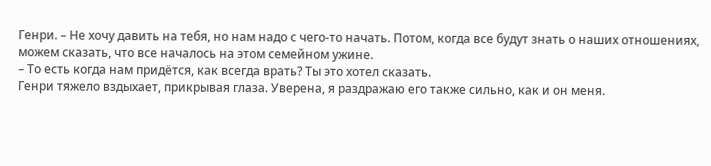Генри. – Не хочу давить на тебя, но нам надо с чего-то начать. Потом, когда все будут знать о наших отношениях, можем сказать, что все началось на этом семейном ужине.
– То есть когда нам придётся, как всегда врать? Ты это хотел сказать.
Генри тяжело вздыхает, прикрывая глаза. Уверена, я раздражаю его также сильно, как и он меня.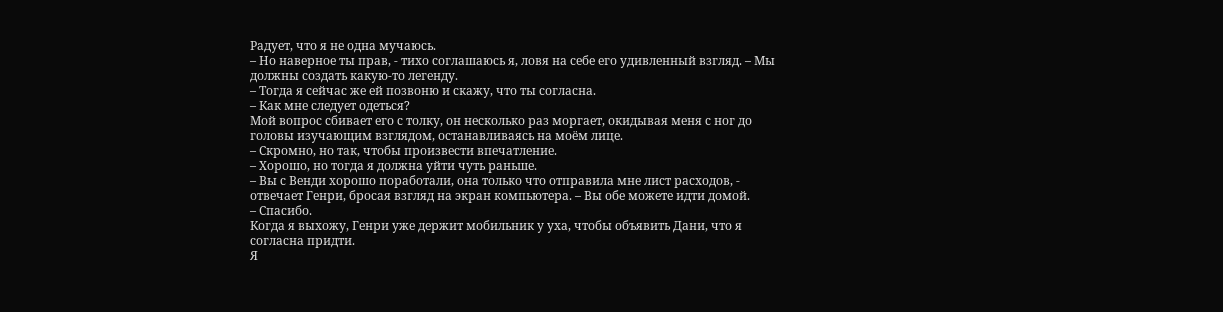Радует, что я не одна мучаюсь.
– Но наверное ты прав, - тихо соглашаюсь я, ловя на себе его удивленный взгляд. – Мы должны создать какую-то легенду.
– Тогда я сейчас же ей позвоню и скажу, что ты согласна.
– Как мне следует одеться?
Мой вопрос сбивает его с толку, он несколько раз моргает, окидывая меня с ног до головы изучающим взглядом, останавливаясь на моём лице.
– Скромно, но так, чтобы произвести впечатление.
– Хорошо, но тогда я должна уйти чуть раньше.
– Вы с Венди хорошо поработали, она только что отправила мне лист расходов, - отвечает Генри, бросая взгляд на экран компьютера. – Вы обе можете идти домой.
– Спасибо.
Когда я выхожу, Генри уже держит мобильник у уха, чтобы объявить Дани, что я согласна придти.
Я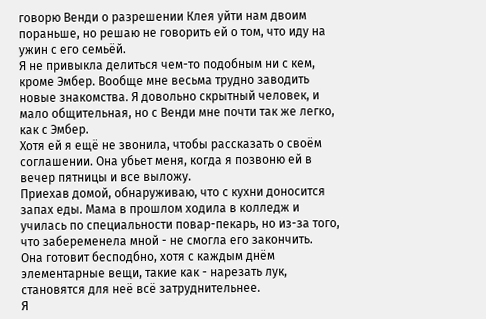говорю Венди о разрешении Клея уйти нам двоим пораньше, но решаю не говорить ей о том, что иду на ужин с его семьёй.
Я не привыкла делиться чем-то подобным ни с кем, кроме Эмбер. Вообще мне весьма трудно заводить новые знакомства. Я довольно скрытный человек, и мало общительная, но с Венди мне почти так же легко, как с Эмбер.
Хотя ей я ещё не звонила, чтобы рассказать о своём соглашении. Она убьет меня, когда я позвоню ей в вечер пятницы и все выложу.
Приехав домой, обнаруживаю, что с кухни доносится запах еды. Мама в прошлом ходила в колледж и училась по специальности повар-пекарь, но из-за того, что забеременела мной - не смогла его закончить.
Она готовит бесподбно, хотя с каждым днём элементарные вещи, такие как - нарезать лук, становятся для неё всё затруднительнее.
Я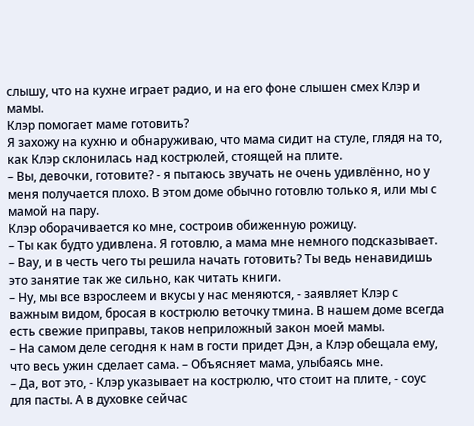слышу, что на кухне играет радио, и на его фоне слышен смех Клэр и мамы.
Клэр помогает маме готовить?
Я захожу на кухню и обнаруживаю, что мама сидит на стуле, глядя на то, как Клэр склонилась над кострюлей, стоящей на плите.
– Вы, девочки, готовите? - я пытаюсь звучать не очень удивлённо, но у меня получается плохо. В этом доме обычно готовлю только я, или мы с мамой на пару.
Клэр оборачивается ко мне, состроив обиженную рожицу.
– Ты как будто удивлена. Я готовлю, а мама мне немного подсказывает.
– Вау, и в честь чего ты решила начать готовить? Ты ведь ненавидишь это занятие так же сильно, как читать книги.
– Ну, мы все взрослеем и вкусы у нас меняются, - заявляет Клэр с важным видом, бросая в кострюлю веточку тмина. В нашем доме всегда есть свежие приправы, таков неприложный закон моей мамы.
– На самом деле сегодня к нам в гости придет Дэн, а Клэр обещала ему, что весь ужин сделает сама. – Объясняет мама, улыбаясь мне.
– Да, вот это, - Клэр указывает на кострюлю, что стоит на плите, - соус для пасты. А в духовке сейчас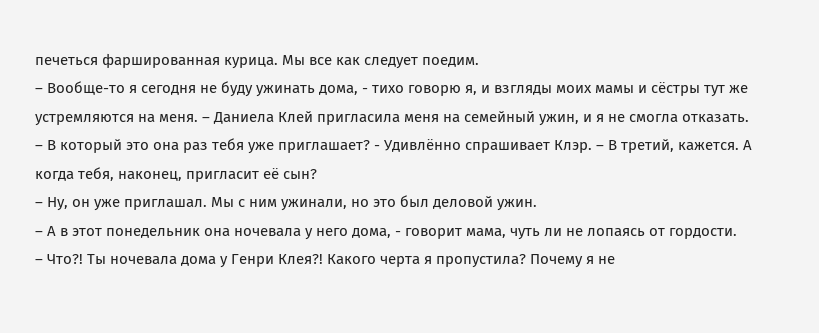печеться фаршированная курица. Мы все как следует поедим.
– Вообще-то я сегодня не буду ужинать дома, - тихо говорю я, и взгляды моих мамы и сёстры тут же устремляются на меня. – Даниела Клей пригласила меня на семейный ужин, и я не смогла отказать.
– В который это она раз тебя уже приглашает? - Удивлённо спрашивает Клэр. – В третий, кажется. А когда тебя, наконец, пригласит её сын?
– Ну, он уже приглашал. Мы с ним ужинали, но это был деловой ужин.
– А в этот понедельник она ночевала у него дома, - говорит мама, чуть ли не лопаясь от гордости.
– Что?! Ты ночевала дома у Генри Клея?! Какого черта я пропустила? Почему я не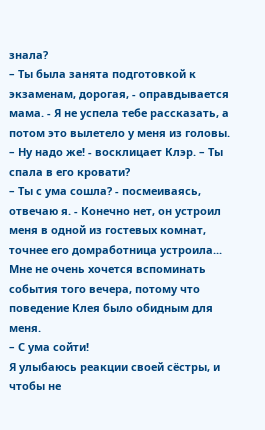знала?
– Ты была занята подготовкой к экзаменам, дорогая, - оправдывается мама. - Я не успела тебе рассказать, а потом это вылетело у меня из головы.
– Ну надо же! - восклицает Клэр. – Ты спала в его кровати?
– Ты с ума сошла? - посмеиваясь, отвечаю я. - Конечно нет, он устроил меня в одной из гостевых комнат, точнее его домработница устроила...
Мне не очень хочется вспоминать события того вечера, потому что поведение Клея было обидным для меня.
– С ума сойти!
Я улыбаюсь реакции своей сёстры, и чтобы не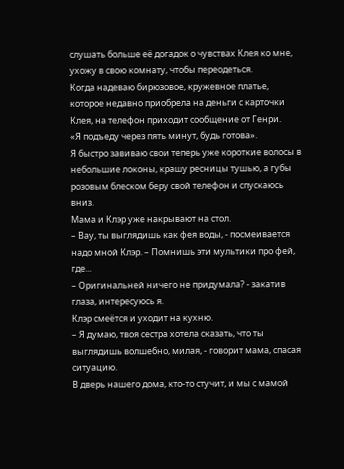слушать больше её догадок о чувствах Клея ко мне, ухожу в свою комнату, чтобы переодеться.
Когда надеваю бирюзовое, кружевное платье, которое недавно приобрела на деньги с карточки Клея, на телефон приходит сообщение от Генри.
«Я подъеду через пять минут, будь готова».
Я быстро завиваю свои теперь уже короткие волосы в небольшие локоны, крашу ресницы тушью, а губы розовым блеском беру свой телефон и спускаюсь вниз.
Мама и Клэр уже накрывают на стол.
– Вау, ты выглядишь как фея воды, - посмеивается надо мной Клэр. – Помнишь эти мультики про фей, где...
– Оригинальней ничего не придумала? - закатив глаза, интересуюсь я.
Клэр смеётся и уходит на кухню.
– Я думаю, твоя сестра хотела сказать, что ты выглядишь волшебно, милая, - говорит мама, спасая ситуацию.
В дверь нашего дома, кто-то стучит, и мы с мамой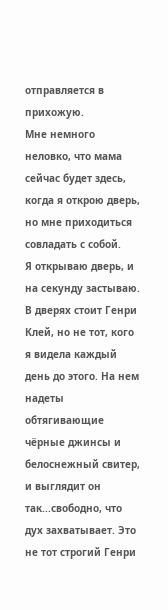отправляется в прихожую.
Мне немного неловко, что мама сейчас будет здесь, когда я открою дверь, но мне приходиться совладать с собой.
Я открываю дверь, и на секунду застываю. В дверях стоит Генри Клей, но не тот, кого я видела каждый день до этого. На нем надеты обтягивающие чёрные джинсы и белоснежный свитер, и выглядит он так...свободно, что дух захватывает. Это не тот строгий Генри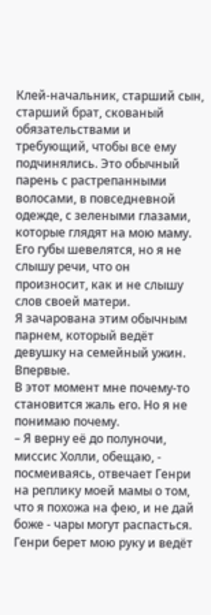Клей-начальник, старший сын, старший брат, скованый обязательствами и требующий, чтобы все ему подчинялись. Это обычный парень с растрепанными волосами, в повседневной одежде, с зелеными глазами, которые глядят на мою маму. Его губы шевелятся, но я не слышу речи, что он произносит, как и не слышу слов своей матери.
Я зачарована этим обычным парнем, который ведёт девушку на семейный ужин. Впервые.
В этот момент мне почему-то становится жаль его. Но я не понимаю почему.
– Я верну её до полуночи, миссис Холли, обещаю, - посмеиваясь, отвечает Генри на реплику моей мамы о том, что я похожа на фею, и не дай боже - чары могут распасться.
Генри берет мою руку и ведёт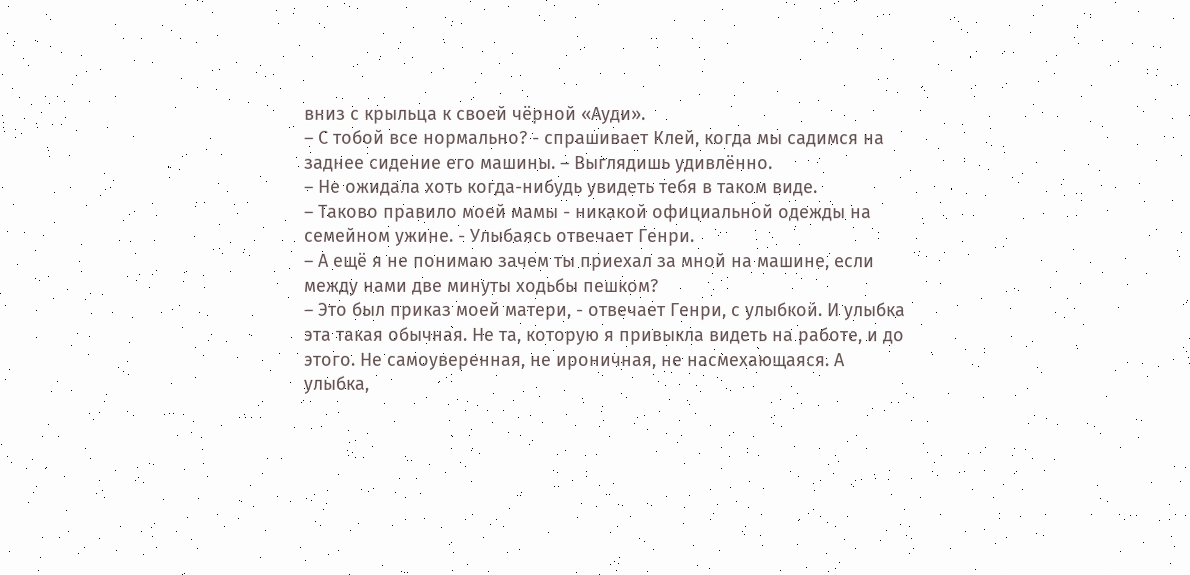вниз с крыльца к своей чёрной «Ауди».
– С тобой все нормально? - спрашивает Клей, когда мы садимся на заднее сидение его машины. – Выглядишь удивлённо.
– Не ожидала хоть когда-нибудь увидеть тебя в таком виде.
– Таково правило моей мамы - никакой официальной одежды на семейном ужине. - Улыбаясь отвечает Генри.
– А ещё я не понимаю зачем ты приехал за мной на машине, если между нами две минуты ходьбы пешком?
– Это был приказ моей матери, - отвечает Генри, с улыбкой. И улыбка эта такая обычная. Не та, которую я привыкла видеть на работе, и до этого. Не самоуверенная, не ироничная, не насмехающаяся. А улыбка,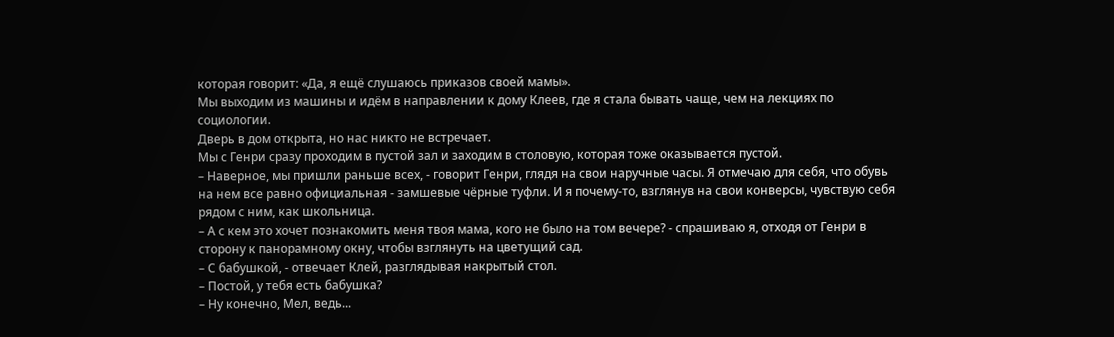которая говорит: «Да, я ещё слушаюсь приказов своей мамы».
Мы выходим из машины и идём в направлении к дому Клеев, где я стала бывать чаще, чем на лекциях по социологии.
Дверь в дом открыта, но нас никто не встречает.
Мы с Генри сразу проходим в пустой зал и заходим в столовую, которая тоже оказывается пустой.
– Наверное, мы пришли раньше всех, - говорит Генри, глядя на свои наручные часы. Я отмечаю для себя, что обувь на нем все равно официальная - замшевые чёрные туфли. И я почему-то, взглянув на свои конверсы, чувствую себя рядом с ним, как школьница.
– А с кем это хочет познакомить меня твоя мама, кого не было на том вечере? - спрашиваю я, отходя от Генри в сторону к панорамному окну, чтобы взглянуть на цветущий сад.
– С бабушкой, - отвечает Клей, разглядывая накрытый стол.
– Постой, у тебя есть бабушка?
– Ну конечно, Мел, ведь...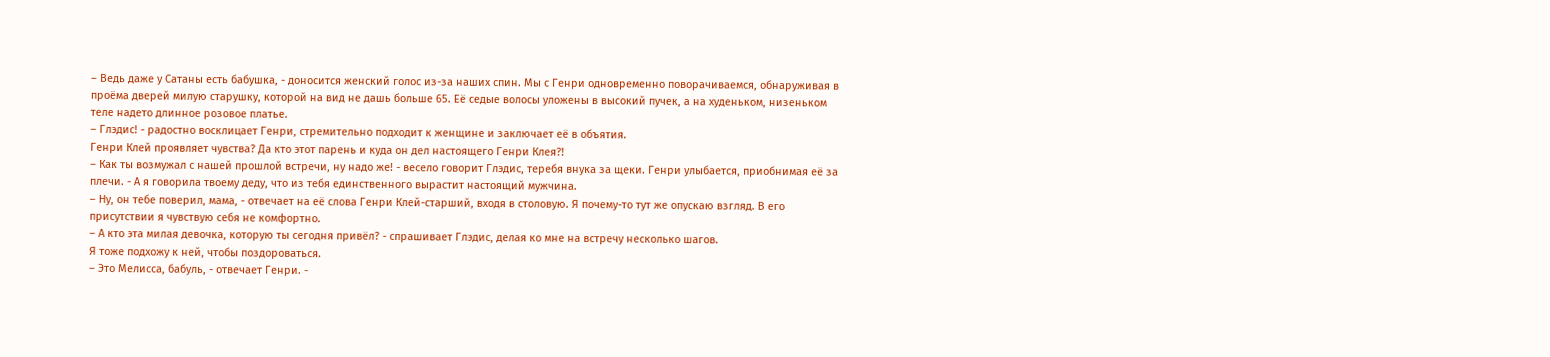– Ведь даже у Сатаны есть бабушка, - доносится женский голос из-за наших спин. Мы с Генри одновременно поворачиваемся, обнаруживая в проёма дверей милую старушку, которой на вид не дашь больше 65. Её седые волосы уложены в высокий пучек, а на худеньком, низеньком теле надето длинное розовое платье.
– Глэдис! - радостно восклицает Генри, стремительно подходит к женщине и заключает её в объятия.
Генри Клей проявляет чувства? Да кто этот парень и куда он дел настоящего Генри Клея?!
– Как ты возмужал с нашей прошлой встречи, ну надо же! - весело говорит Глэдис, теребя внука за щеки. Генри улыбается, приобнимая её за плечи. - А я говорила твоему деду, что из тебя единственного вырастит настоящий мужчина.
– Ну, он тебе поверил, мама, - отвечает на её слова Генри Клей-старший, входя в столовую. Я почему-то тут же опускаю взгляд. В его присутствии я чувствую себя не комфортно.
– А кто эта милая девочка, которую ты сегодня привёл? - спрашивает Глэдис, делая ко мне на встречу несколько шагов.
Я тоже подхожу к ней, чтобы поздороваться.
– Это Мелисса, бабуль, - отвечает Генри. -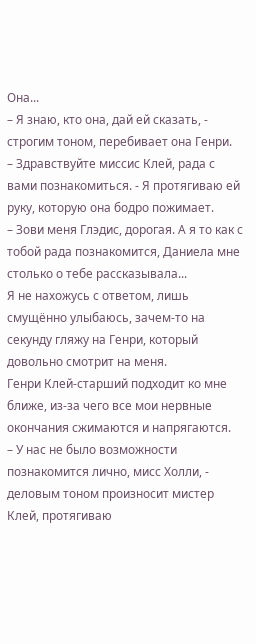Она...
– Я знаю, кто она, дай ей сказать, - строгим тоном, перебивает она Генри.
– Здравствуйте миссис Клей, рада с вами познакомиться. - Я протягиваю ей руку, которую она бодро пожимает.
– Зови меня Глэдис, дорогая. А я то как с тобой рада познакомится, Даниела мне столько о тебе рассказывала...
Я не нахожусь с ответом, лишь смущённо улыбаюсь, зачем-то на секунду гляжу на Генри, который довольно смотрит на меня.
Генри Клей-старший подходит ко мне ближе, из-за чего все мои нервные окончания сжимаются и напрягаются.
– У нас не было возможности познакомится лично, мисс Холли, - деловым тоном произносит мистер Клей, протягиваю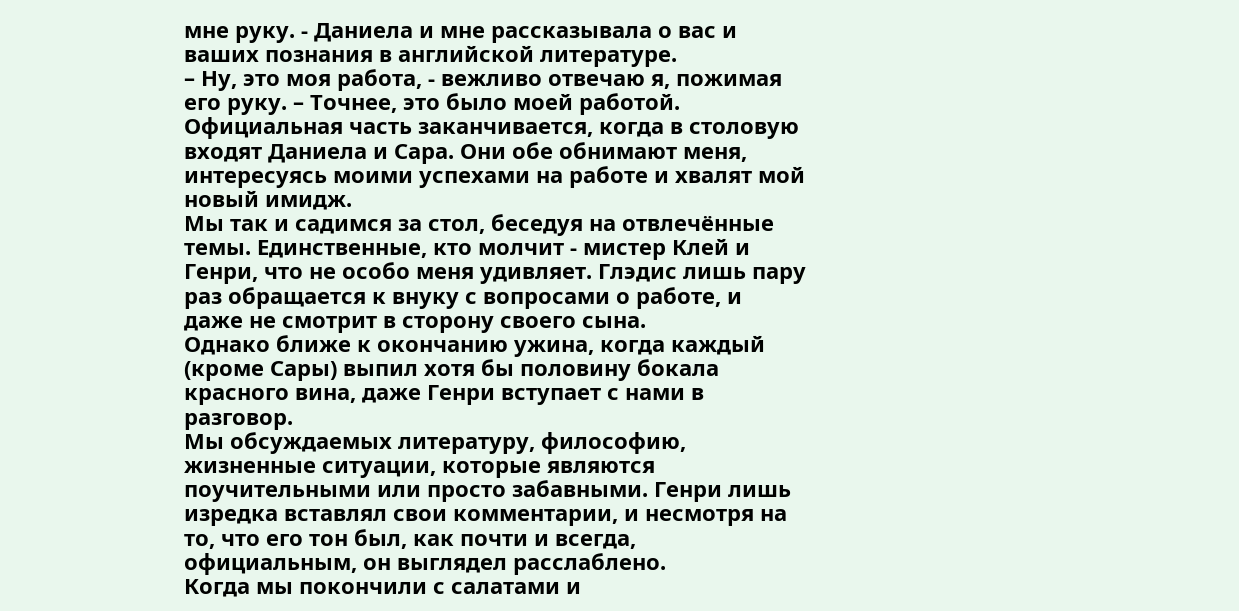мне руку. - Даниела и мне рассказывала о вас и ваших познания в английской литературе.
– Ну, это моя работа, - вежливо отвечаю я, пожимая его руку. – Точнее, это было моей работой.
Официальная часть заканчивается, когда в столовую входят Даниела и Сара. Они обе обнимают меня, интересуясь моими успехами на работе и хвалят мой новый имидж.
Мы так и садимся за стол, беседуя на отвлечённые темы. Единственные, кто молчит - мистер Клей и Генри, что не особо меня удивляет. Глэдис лишь пару раз обращается к внуку с вопросами о работе, и даже не смотрит в сторону своего сына.
Однако ближе к окончанию ужина, когда каждый (кроме Сары) выпил хотя бы половину бокала красного вина, даже Генри вступает с нами в разговор.
Мы обсуждаемых литературу, философию, жизненные ситуации, которые являются поучительными или просто забавными. Генри лишь изредка вставлял свои комментарии, и несмотря на то, что его тон был, как почти и всегда, официальным, он выглядел расслаблено.
Когда мы покончили с салатами и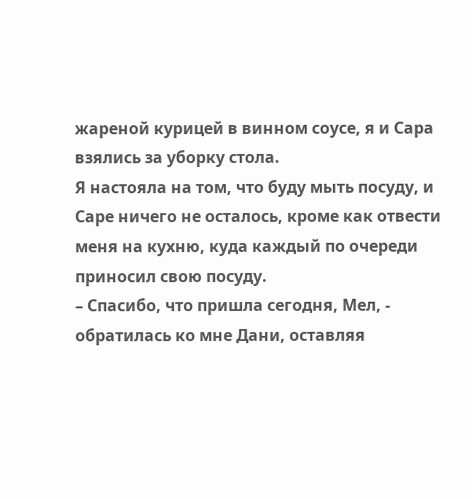жареной курицей в винном соусе, я и Сара взялись за уборку стола.
Я настояла на том, что буду мыть посуду, и Саре ничего не осталось, кроме как отвести меня на кухню, куда каждый по очереди приносил свою посуду.
– Спасибо, что пришла сегодня, Мел, - обратилась ко мне Дани, оставляя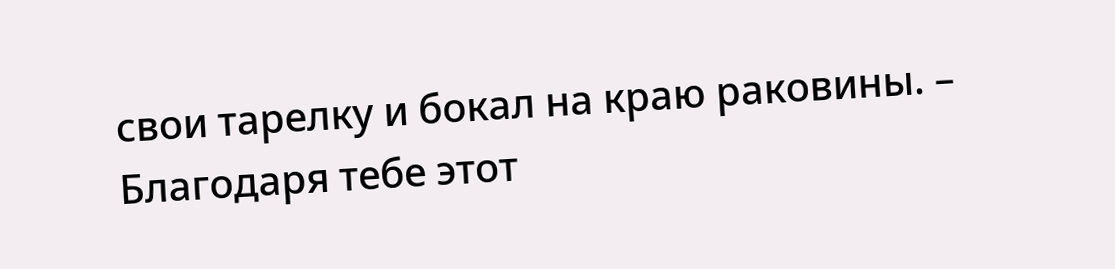свои тарелку и бокал на краю раковины. – Благодаря тебе этот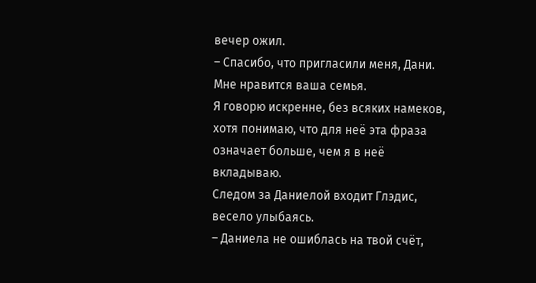вечер ожил.
– Спасибо, что пригласили меня, Дани. Мне нравится ваша семья.
Я говорю искренне, без всяких намеков, хотя понимаю, что для неё эта фраза означает больше, чем я в неё вкладываю.
Следом за Даниелой входит Глэдис, весело улыбаясь.
– Даниела не ошиблась на твой счёт,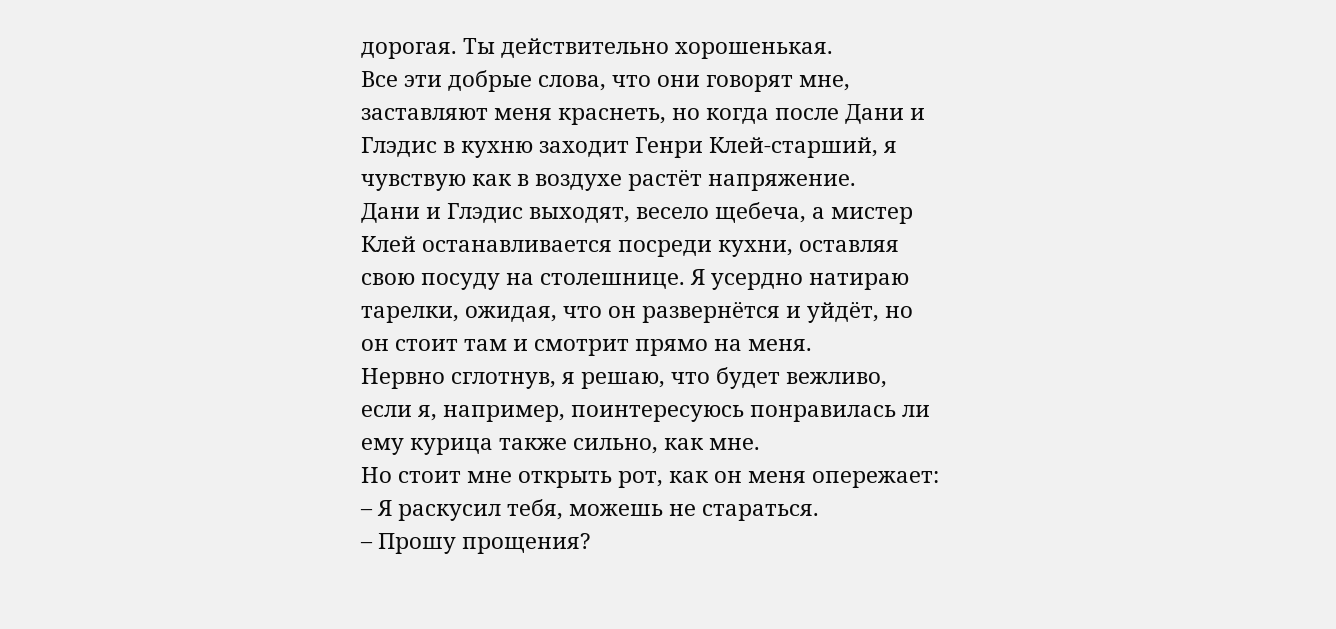дорогая. Ты действительно хорошенькая.
Все эти добрые слова, что они говорят мне, заставляют меня краснеть, но когда после Дани и Глэдис в кухню заходит Генри Клей-старший, я чувствую как в воздухе растёт напряжение.
Дани и Глэдис выходят, весело щебеча, а мистер Клей останавливается посреди кухни, оставляя свою посуду на столешнице. Я усердно натираю тарелки, ожидая, что он развернётся и уйдёт, но он стоит там и смотрит прямо на меня.
Нервно сглотнув, я решаю, что будет вежливо, если я, например, поинтересуюсь понравилась ли ему курица также сильно, как мне.
Но стоит мне открыть рот, как он меня опережает:
– Я раскусил тебя, можешь не стараться.
– Прошу прощения?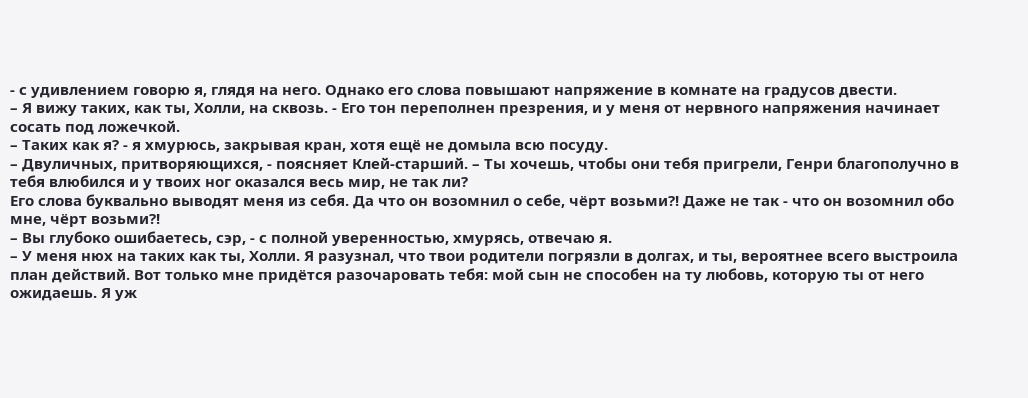- с удивлением говорю я, глядя на него. Однако его слова повышают напряжение в комнате на градусов двести.
– Я вижу таких, как ты, Холли, на сквозь. - Его тон переполнен презрения, и у меня от нервного напряжения начинает сосать под ложечкой.
– Таких как я? - я хмурюсь, закрывая кран, хотя ещё не домыла всю посуду.
– Двуличных, притворяющихся, - поясняет Клей-старший. – Ты хочешь, чтобы они тебя пригрели, Генри благополучно в тебя влюбился и у твоих ног оказался весь мир, не так ли?
Его слова буквально выводят меня из себя. Да что он возомнил о себе, чёрт возьми?! Даже не так - что он возомнил обо мне, чёрт возьми?!
– Вы глубоко ошибаетесь, сэр, - с полной уверенностью, хмурясь, отвечаю я.
– У меня нюх на таких как ты, Холли. Я разузнал, что твои родители погрязли в долгах, и ты, вероятнее всего выстроила план действий. Вот только мне придётся разочаровать тебя: мой сын не способен на ту любовь, которую ты от него ожидаешь. Я уж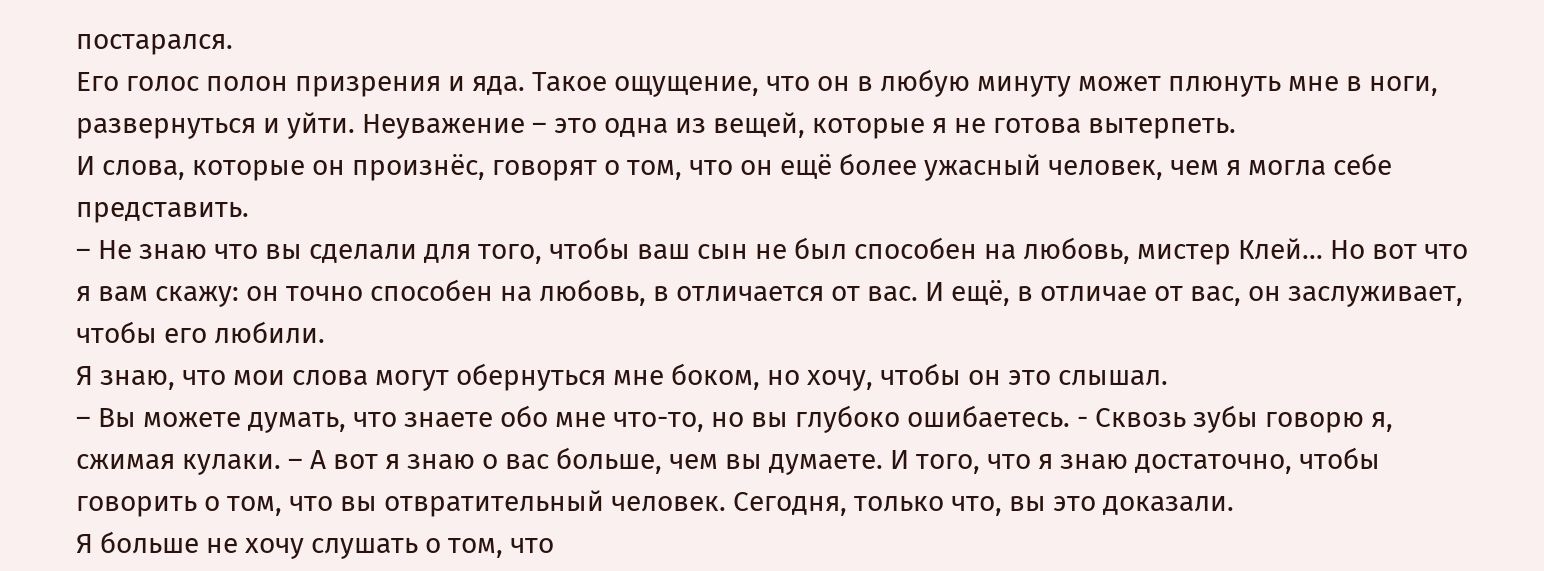постарался.
Его голос полон призрения и яда. Такое ощущение, что он в любую минуту может плюнуть мне в ноги, развернуться и уйти. Неуважение – это одна из вещей, которые я не готова вытерпеть.
И слова, которые он произнёс, говорят о том, что он ещё более ужасный человек, чем я могла себе представить.
– Не знаю что вы сделали для того, чтобы ваш сын не был способен на любовь, мистер Клей... Но вот что я вам скажу: он точно способен на любовь, в отличается от вас. И ещё, в отличае от вас, он заслуживает, чтобы его любили.
Я знаю, что мои слова могут обернуться мне боком, но хочу, чтобы он это слышал.
– Вы можете думать, что знаете обо мне что-то, но вы глубоко ошибаетесь. - Сквозь зубы говорю я, сжимая кулаки. – А вот я знаю о вас больше, чем вы думаете. И того, что я знаю достаточно, чтобы говорить о том, что вы отвратительный человек. Сегодня, только что, вы это доказали.
Я больше не хочу слушать о том, что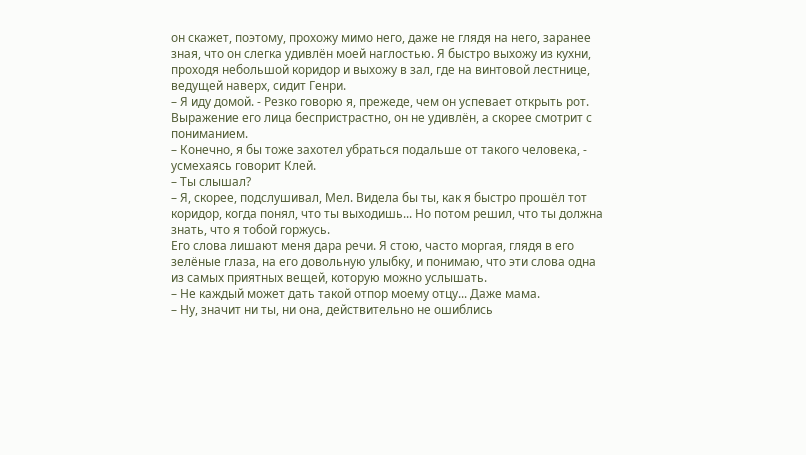он скажет, поэтому, прохожу мимо него, даже не глядя на него, заранее зная, что он слегка удивлён моей наглостью. Я быстро выхожу из кухни, проходя небольшой коридор и выхожу в зал, где на винтовой лестнице, ведущей наверх, сидит Генри.
– Я иду домой. - Резко говорю я, прежеде, чем он успевает открыть рот. Выражение его лица беспристрастно, он не удивлён, а скорее смотрит с пониманием.
– Конечно, я бы тоже захотел убраться подальше от такого человека, - усмехаясь говорит Клей.
– Ты слышал?
– Я, скорее, подслушивал, Мел. Видела бы ты, как я быстро прошёл тот коридор, когда понял, что ты выходишь... Но потом решил, что ты должна знать, что я тобой горжусь.
Его слова лишают меня дара речи. Я стою, часто моргая, глядя в его зелёные глаза, на его довольную улыбку, и понимаю, что эти слова одна из самых приятных вещей, которую можно услышать.
– Не каждый может дать такой отпор моему отцу... Даже мама.
– Ну, значит ни ты, ни она, действительно не ошиблись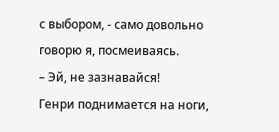с выбором, - само довольно говорю я, посмеиваясь.
– Эй, не зазнавайся!
Генри поднимается на ноги,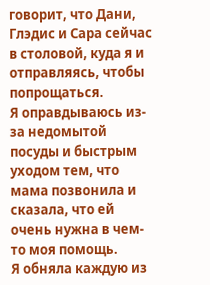говорит, что Дани, Глэдис и Сара сейчас в столовой, куда я и отправляясь, чтобы попрощаться.
Я оправдываюсь из-за недомытой посуды и быстрым уходом тем, что мама позвонила и сказала, что ей очень нужна в чем-то моя помощь.
Я обняла каждую из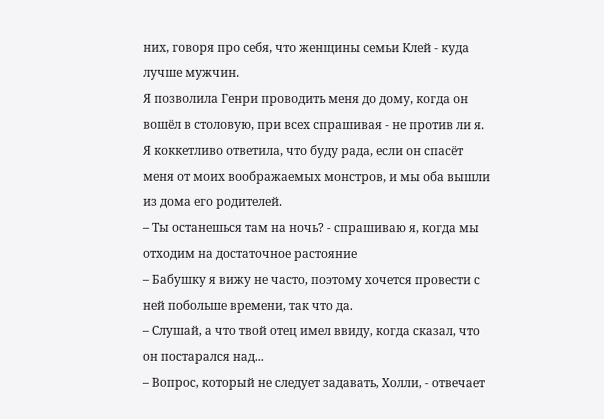них, говоря про себя, что женщины семьи Клей - куда лучше мужчин.
Я позволила Генри проводить меня до дому, когда он вошёл в столовую, при всех спрашивая - не против ли я.
Я коккетливо ответила, что буду рада, если он спасёт меня от моих воображаемых монстров, и мы оба вышли из дома его родителей.
– Ты останешься там на ночь? - спрашиваю я, когда мы отходим на достаточное растояние
– Бабушку я вижу не часто, поэтому хочется провести с ней побольше времени, так что да.
– Слушай, а что твой отец имел ввиду, когда сказал, что он постарался над...
– Вопрос, который не следует задавать, Холли, - отвечает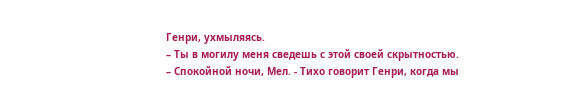Генри, ухмыляясь.
– Ты в могилу меня сведешь с этой своей скрытностью.
– Спокойной ночи, Мел. - Тихо говорит Генри, когда мы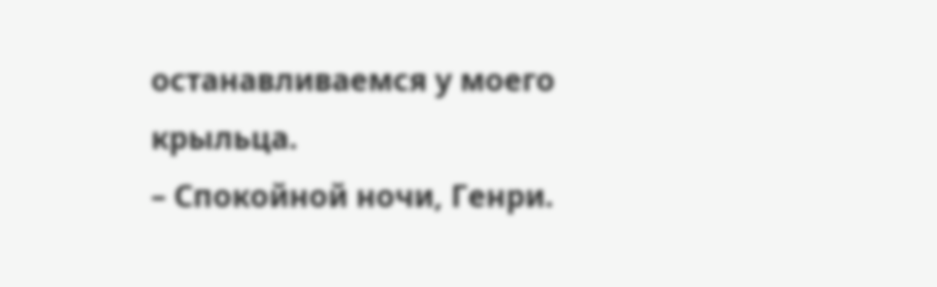останавливаемся у моего крыльца.
– Спокойной ночи, Генри.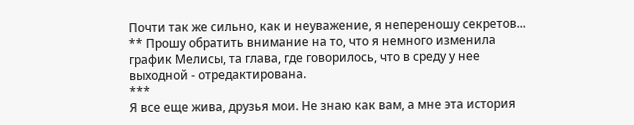Почти так же сильно, как и неуважение, я непереношу секретов...
** Прошу обратить внимание на то, что я немного изменила график Мелисы, та глава, где говорилось, что в среду у нее выходной - отредактирована.
***
Я все еще жива, друзья мои. Не знаю как вам, а мне эта история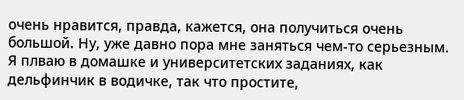очень нравится, правда, кажется, она получиться очень большой. Ну, уже давно пора мне заняться чем-то серьезным. Я плваю в домашке и университетских заданиях, как дельфинчик в водичке, так что простите,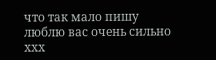что так мало пишу
люблю вас очень сильно ххх